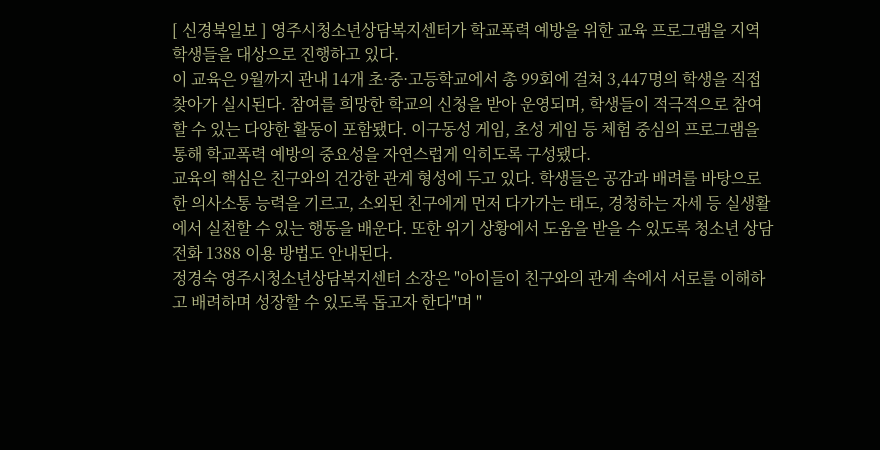[ 신경북일보 ] 영주시청소년상담복지센터가 학교폭력 예방을 위한 교육 프로그램을 지역 학생들을 대상으로 진행하고 있다.
이 교육은 9월까지 관내 14개 초·중·고등학교에서 총 99회에 걸쳐 3,447명의 학생을 직접 찾아가 실시된다. 참여를 희망한 학교의 신청을 받아 운영되며, 학생들이 적극적으로 참여할 수 있는 다양한 활동이 포함됐다. 이구동성 게임, 초성 게임 등 체험 중심의 프로그램을 통해 학교폭력 예방의 중요성을 자연스럽게 익히도록 구성됐다.
교육의 핵심은 친구와의 건강한 관계 형성에 두고 있다. 학생들은 공감과 배려를 바탕으로 한 의사소통 능력을 기르고, 소외된 친구에게 먼저 다가가는 태도, 경청하는 자세 등 실생활에서 실천할 수 있는 행동을 배운다. 또한 위기 상황에서 도움을 받을 수 있도록 청소년 상담전화 1388 이용 방법도 안내된다.
정경숙 영주시청소년상담복지센터 소장은 "아이들이 친구와의 관계 속에서 서로를 이해하고 배려하며 성장할 수 있도록 돕고자 한다"며 "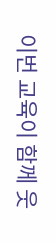이번 교육이 함께 웃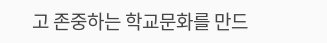고 존중하는 학교문화를 만드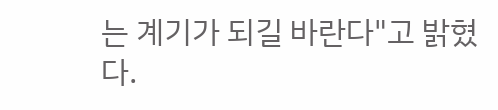는 계기가 되길 바란다"고 밝혔다.